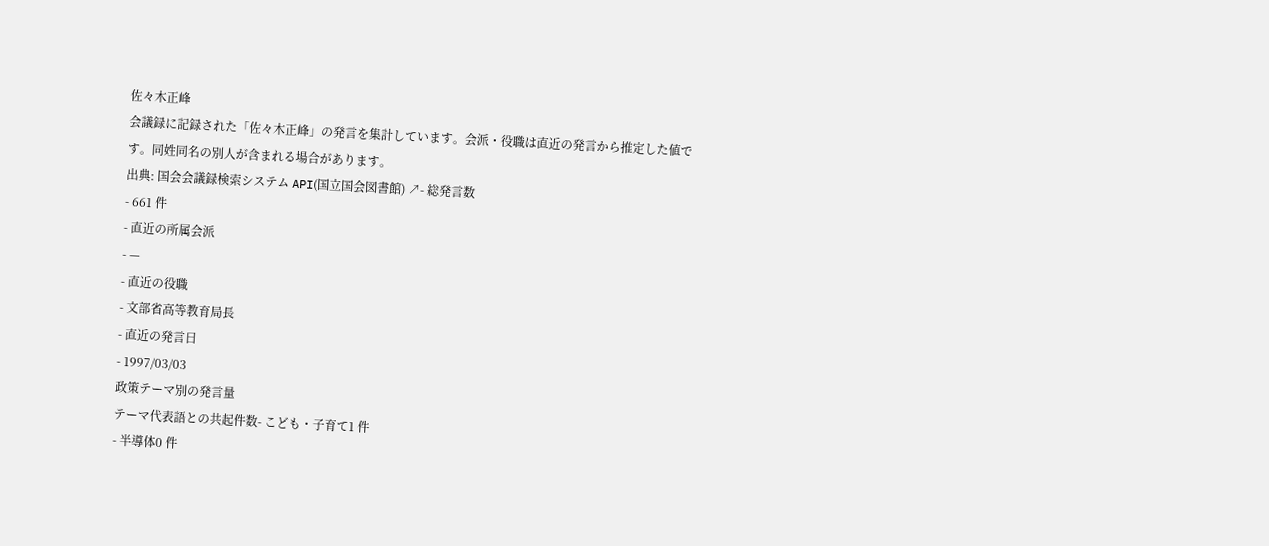佐々木正峰
会議録に記録された「佐々木正峰」の発言を集計しています。会派・役職は直近の発言から推定した値です。同姓同名の別人が含まれる場合があります。
出典: 国会会議録検索システム API(国立国会図書館) ↗- 総発言数
- 661 件
- 直近の所属会派
- —
- 直近の役職
- 文部省高等教育局長
- 直近の発言日
- 1997/03/03
政策テーマ別の発言量
テーマ代表語との共起件数- こども・子育て1 件
- 半導体0 件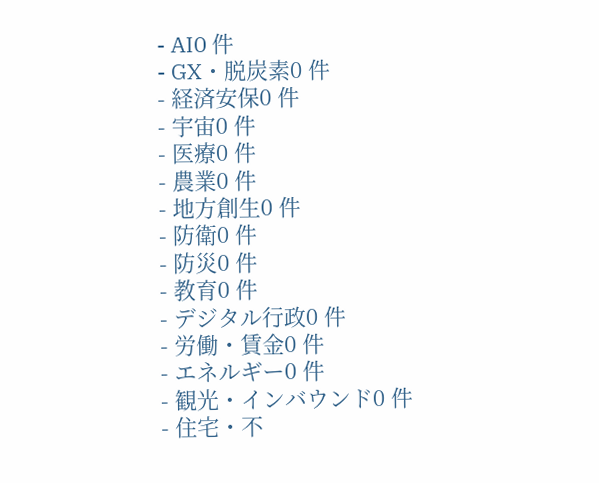- AI0 件
- GX・脱炭素0 件
- 経済安保0 件
- 宇宙0 件
- 医療0 件
- 農業0 件
- 地方創生0 件
- 防衛0 件
- 防災0 件
- 教育0 件
- デジタル行政0 件
- 労働・賃金0 件
- エネルギー0 件
- 観光・インバウンド0 件
- 住宅・不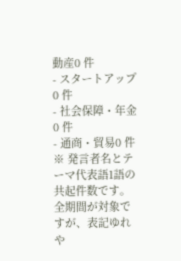動産0 件
- スタートアップ0 件
- 社会保障・年金0 件
- 通商・貿易0 件
※ 発言者名とテーマ代表語1語の共起件数です。全期間が対象ですが、表記ゆれや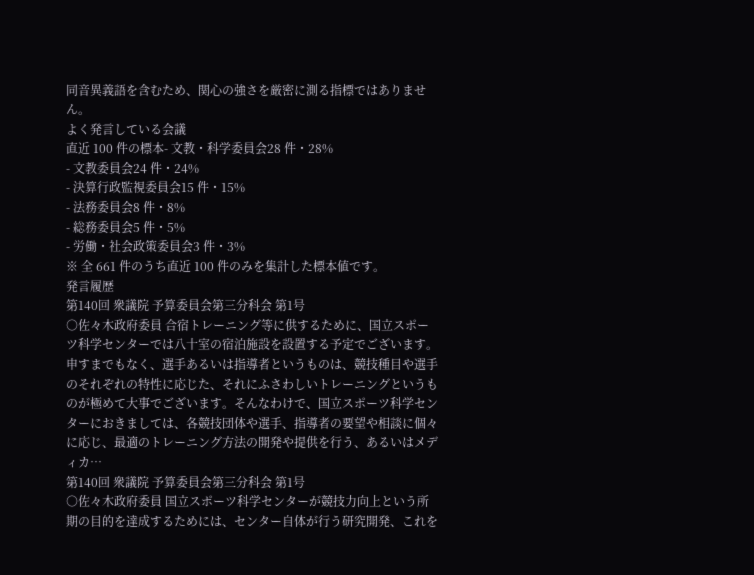同音異義語を含むため、関心の強さを厳密に測る指標ではありません。
よく発言している会議
直近 100 件の標本- 文教・科学委員会28 件・28%
- 文教委員会24 件・24%
- 決算行政監視委員会15 件・15%
- 法務委員会8 件・8%
- 総務委員会5 件・5%
- 労働・社会政策委員会3 件・3%
※ 全 661 件のうち直近 100 件のみを集計した標本値です。
発言履歴
第140回 衆議院 予算委員会第三分科会 第1号
○佐々木政府委員 合宿トレーニング等に供するために、国立スポーツ科学センターでは八十室の宿泊施設を設置する予定でございます。 申すまでもなく、選手あるいは指導者というものは、競技種目や選手のそれぞれの特性に応じた、それにふさわしいトレーニングというものが極めて大事でございます。そんなわけで、国立スポーツ科学センターにおきましては、各競技団体や選手、指導者の要望や相談に個々に応じ、最適のトレーニング方法の開発や提供を行う、あるいはメディカ…
第140回 衆議院 予算委員会第三分科会 第1号
○佐々木政府委員 国立スポーツ科学センターが競技力向上という所期の目的を達成するためには、センター自体が行う研究開発、これを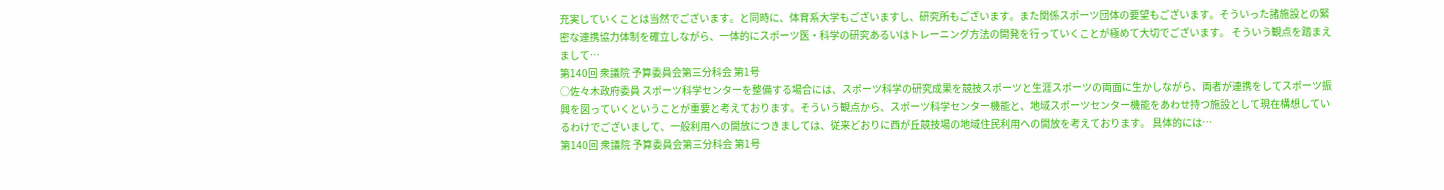充実していくことは当然でございます。と同時に、体育系大学もございますし、研究所もございます。また関係スポーツ団体の要望もございます。そういった諸施設との緊密な連携協力体制を確立しながら、一体的にスポーツ医・科学の研究あるいはトレーニング方法の開発を行っていくことが極めて大切でございます。 そういう観点を踏まえまして…
第140回 衆議院 予算委員会第三分科会 第1号
○佐々木政府委員 スポーツ科学センターを整備する場合には、スポーツ科学の研究成果を競技スポーツと生涯スポーツの両面に生かしながら、両者が連携をしてスポーツ振興を図っていくということが重要と考えております。そういう観点から、スポーツ科学センター機能と、地域スポーツセンター機能をあわせ持つ施設として現在構想しているわけでございまして、一般利用への開放につきましては、従来どおりに西が丘競技場の地域住民利用への開放を考えております。 具体的には…
第140回 衆議院 予算委員会第三分科会 第1号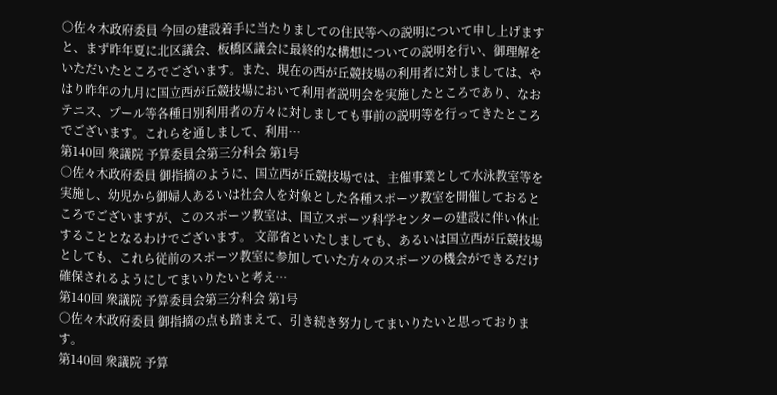○佐々木政府委員 今回の建設着手に当たりましての住民等への説明について申し上げますと、まず昨年夏に北区議会、板橋区議会に最終的な構想についての説明を行い、御理解をいただいたところでございます。また、現在の西が丘競技場の利用者に対しましては、やはり昨年の九月に国立西が丘競技場において利用者説明会を実施したところであり、なおテニス、プール等各種日別利用者の方々に対しましても事前の説明等を行ってきたところでございます。これらを通しまして、利用…
第140回 衆議院 予算委員会第三分科会 第1号
○佐々木政府委員 御指摘のように、国立西が丘競技場では、主催事業として水泳教室等を実施し、幼児から御婦人あるいは社会人を対象とした各種スポーツ教室を開催しておるところでございますが、このスポーツ教室は、国立スポーツ科学センターの建設に伴い休止することとなるわけでございます。 文部省といたしましても、あるいは国立西が丘競技場としても、これら従前のスポーツ教室に参加していた方々のスポーツの機会ができるだけ確保されるようにしてまいりたいと考え…
第140回 衆議院 予算委員会第三分科会 第1号
○佐々木政府委員 御指摘の点も踏まえて、引き続き努力してまいりたいと思っております。
第140回 衆議院 予算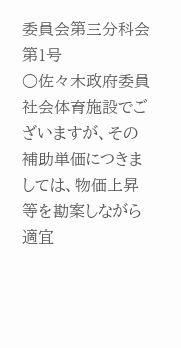委員会第三分科会 第1号
○佐々木政府委員 社会体育施設でございますが、その補助単価につきましては、物価上昇等を勘案しながら適宜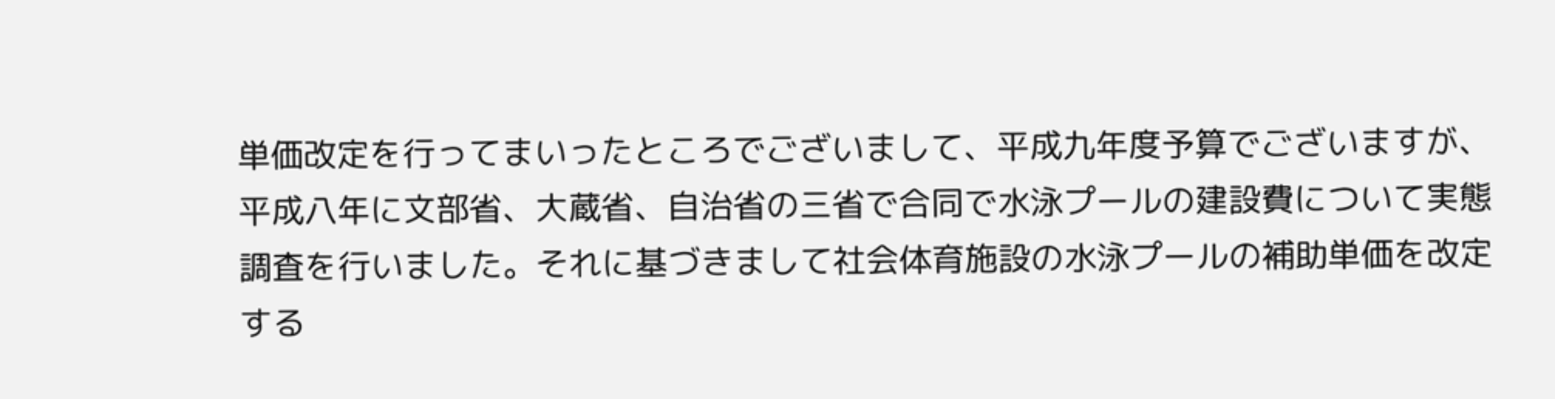単価改定を行ってまいったところでございまして、平成九年度予算でございますが、平成八年に文部省、大蔵省、自治省の三省で合同で水泳プールの建設費について実態調査を行いました。それに基づきまして社会体育施設の水泳プールの補助単価を改定する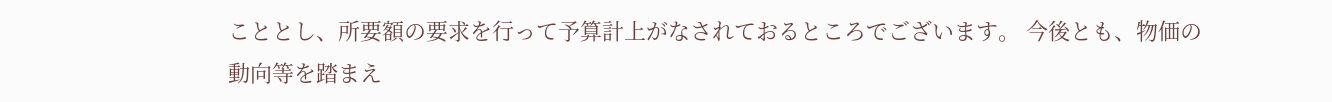こととし、所要額の要求を行って予算計上がなされておるところでございます。 今後とも、物価の動向等を踏まえ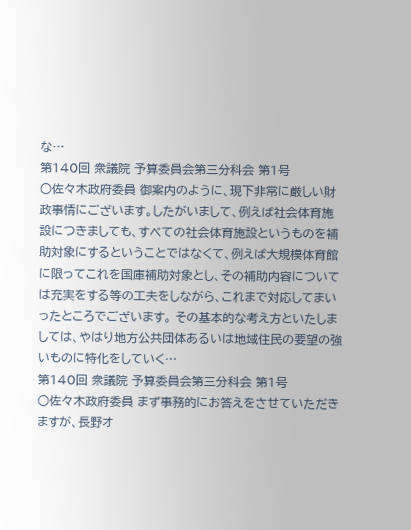な…
第140回 衆議院 予算委員会第三分科会 第1号
○佐々木政府委員 御案内のように、現下非常に厳しい財政事情にございます。したがいまして、例えば社会体育施設につきましても、すべての社会体育施設というものを補助対象にするということではなくて、例えば大規模体育館に限ってこれを国庫補助対象とし、その補助内容については充実をする等の工夫をしながら、これまで対応してまいったところでございます。 その基本的な考え方といたしましては、やはり地方公共団体あるいは地域住民の要望の強いものに特化をしていく…
第140回 衆議院 予算委員会第三分科会 第1号
○佐々木政府委員 まず事務的にお答えをさせていただきますが、長野オ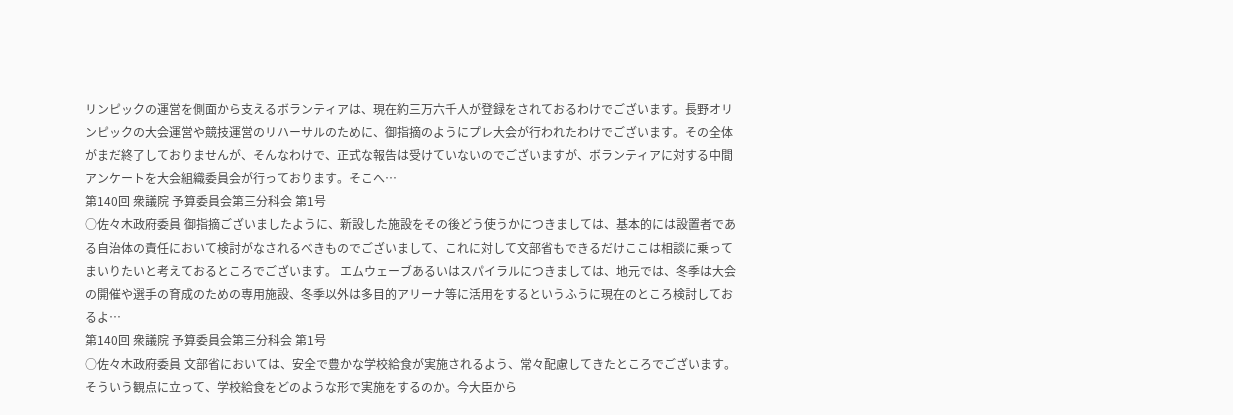リンピックの運営を側面から支えるボランティアは、現在約三万六千人が登録をされておるわけでございます。長野オリンピックの大会運営や競技運営のリハーサルのために、御指摘のようにプレ大会が行われたわけでございます。その全体がまだ終了しておりませんが、そんなわけで、正式な報告は受けていないのでございますが、ボランティアに対する中間アンケートを大会組織委員会が行っております。そこへ…
第140回 衆議院 予算委員会第三分科会 第1号
○佐々木政府委員 御指摘ございましたように、新設した施設をその後どう使うかにつきましては、基本的には設置者である自治体の責任において検討がなされるべきものでございまして、これに対して文部省もできるだけここは相談に乗ってまいりたいと考えておるところでございます。 エムウェーブあるいはスパイラルにつきましては、地元では、冬季は大会の開催や選手の育成のための専用施設、冬季以外は多目的アリーナ等に活用をするというふうに現在のところ検討しておるよ…
第140回 衆議院 予算委員会第三分科会 第1号
○佐々木政府委員 文部省においては、安全で豊かな学校給食が実施されるよう、常々配慮してきたところでございます。 そういう観点に立って、学校給食をどのような形で実施をするのか。今大臣から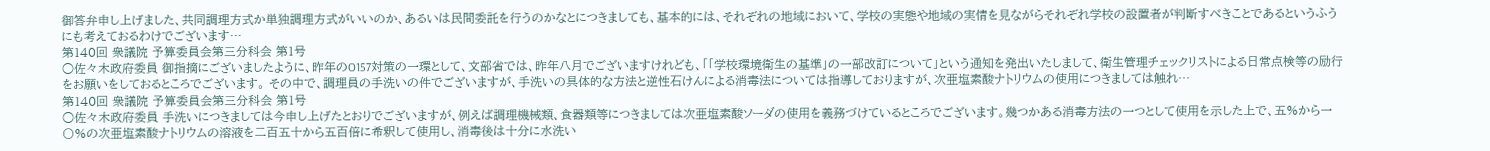御答弁申し上げました、共同調理方式か単独調理方式がいいのか、あるいは民間委託を行うのかなとにつきましても、基本的には、それぞれの地域において、学校の実態や地域の実情を見ながらそれぞれ学校の設置者が判断すべきことであるというふうにも考えておるわけでございます…
第140回 衆議院 予算委員会第三分科会 第1号
○佐々木政府委員 御指摘にございましたように、昨年のO157対策の一環として、文部省では、昨年八月でございますけれども、「「学校環境衛生の基準」の一部改訂について」という通知を発出いたしまして、衛生管理チェックリストによる日常点検等の励行をお願いをしておるところでございます。 その中で、調理員の手洗いの件でございますが、手洗いの具体的な方法と逆性石けんによる消毒法については指導しておりますが、次亜塩素酸ナトリウムの使用につきましては触れ…
第140回 衆議院 予算委員会第三分科会 第1号
○佐々木政府委員 手洗いにつきましては今申し上げたとおりでございますが、例えば調理機械類、食器類等につきましては次亜塩素酸ソーダの使用を義務づけているところでございます。幾つかある消毒方法の一つとして使用を示した上で、五%から一〇%の次亜塩素酸ナトリウムの溶液を二百五十から五百倍に希釈して使用し、消毒後は十分に水洗い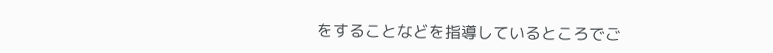をすることなどを指導しているところでご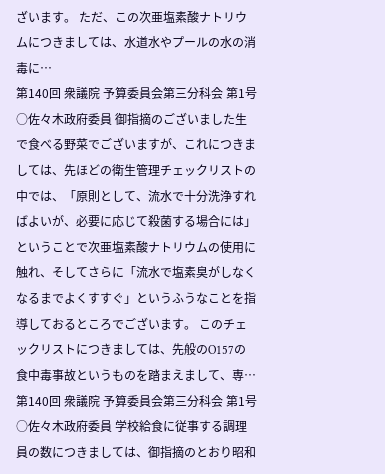ざいます。 ただ、この次亜塩素酸ナトリウムにつきましては、水道水やプールの水の消毒に…
第140回 衆議院 予算委員会第三分科会 第1号
○佐々木政府委員 御指摘のございました生で食べる野菜でございますが、これにつきましては、先ほどの衛生管理チェックリストの中では、「原則として、流水で十分洗浄すればよいが、必要に応じて殺菌する場合には」ということで次亜塩素酸ナトリウムの使用に触れ、そしてさらに「流水で塩素臭がしなくなるまでよくすすぐ」というふうなことを指導しておるところでございます。 このチェックリストにつきましては、先般のO157の食中毒事故というものを踏まえまして、専…
第140回 衆議院 予算委員会第三分科会 第1号
○佐々木政府委員 学校給食に従事する調理員の数につきましては、御指摘のとおり昭和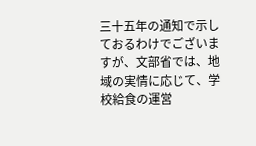三十五年の通知で示しておるわけでございますが、文部省では、地域の実情に応じて、学校給食の運営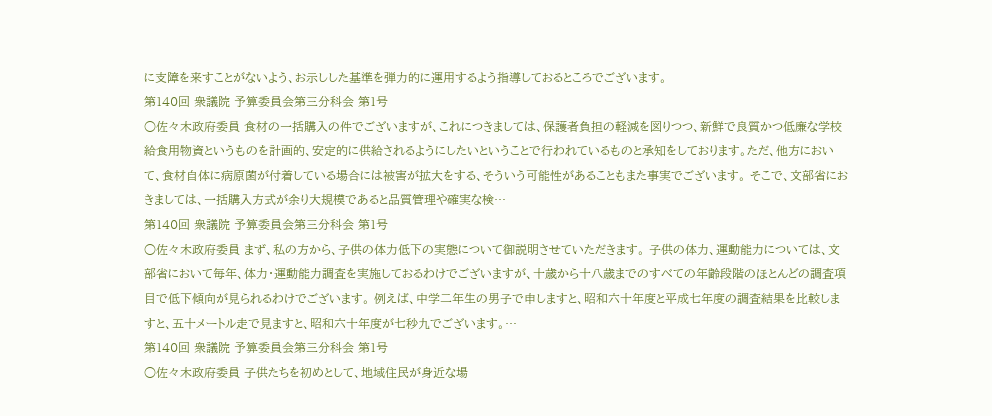に支障を来すことがないよう、お示しした基準を弾力的に運用するよう指導しておるところでございます。
第140回 衆議院 予算委員会第三分科会 第1号
○佐々木政府委員 食材の一括購入の件でございますが、これにつきましては、保護者負担の軽減を図りつつ、新鮮で良質かつ低廉な学校給食用物資というものを計画的、安定的に供給されるようにしたいということで行われているものと承知をしております。ただ、他方において、食材自体に病原菌が付着している場合には被害が拡大をする、そういう可能性があることもまた事実でございます。 そこで、文部省におきましては、一括購入方式が余り大規模であると品質管理や確実な検…
第140回 衆議院 予算委員会第三分科会 第1号
○佐々木政府委員 まず、私の方から、子供の体力低下の実態について御説明させていただきます。 子供の体力、運動能力については、文部省において毎年、体力・運動能力調査を実施しておるわけでございますが、十歳から十八歳までのすべての年齢段階のほとんどの調査項目で低下傾向が見られるわけでございます。 例えば、中学二年生の男子で申しますと、昭和六十年度と平成七年度の調査結果を比較しますと、五十メートル走で見ますと、昭和六十年度が七秒九でございます。…
第140回 衆議院 予算委員会第三分科会 第1号
○佐々木政府委員 子供たちを初めとして、地域住民が身近な場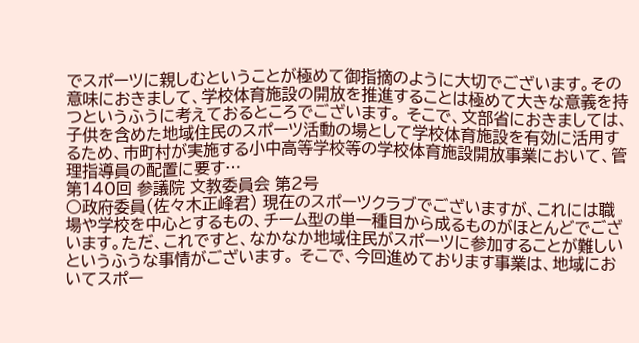でスポーツに親しむということが極めて御指摘のように大切でございます。その意味におきまして、学校体育施設の開放を推進することは極めて大きな意義を持つというふうに考えておるところでございます。 そこで、文部省におきましては、子供を含めた地域住民のスポーツ活動の場として学校体育施設を有効に活用するため、市町村が実施する小中高等学校等の学校体育施設開放事業において、管理指導員の配置に要す…
第140回 参議院 文教委員会 第2号
○政府委員(佐々木正峰君) 現在のスポーツクラブでございますが、これには職場や学校を中心とするもの、チーム型の単一種目から成るものがほとんどでございます。ただ、これですと、なかなか地域住民がスポーツに参加することが難しいというふうな事情がございます。 そこで、今回進めております事業は、地域においてスポー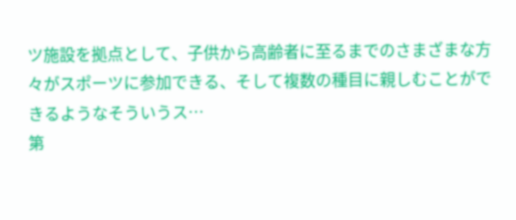ツ施設を拠点として、子供から高齢者に至るまでのさまざまな方々がスポーツに参加できる、そして複数の種目に親しむことができるようなそういうス…
第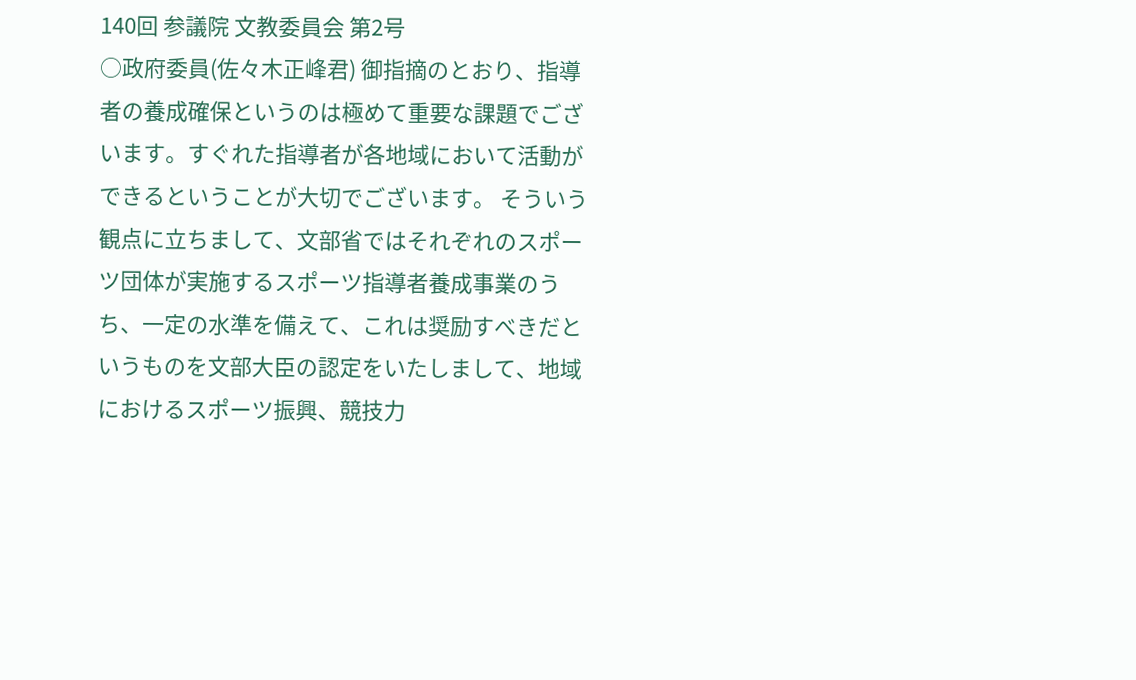140回 参議院 文教委員会 第2号
○政府委員(佐々木正峰君) 御指摘のとおり、指導者の養成確保というのは極めて重要な課題でございます。すぐれた指導者が各地域において活動ができるということが大切でございます。 そういう観点に立ちまして、文部省ではそれぞれのスポーツ団体が実施するスポーツ指導者養成事業のうち、一定の水準を備えて、これは奨励すべきだというものを文部大臣の認定をいたしまして、地域におけるスポーツ振興、競技力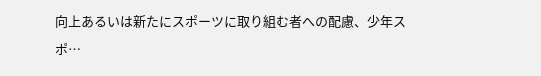向上あるいは新たにスポーツに取り組む者への配慮、少年スポ…